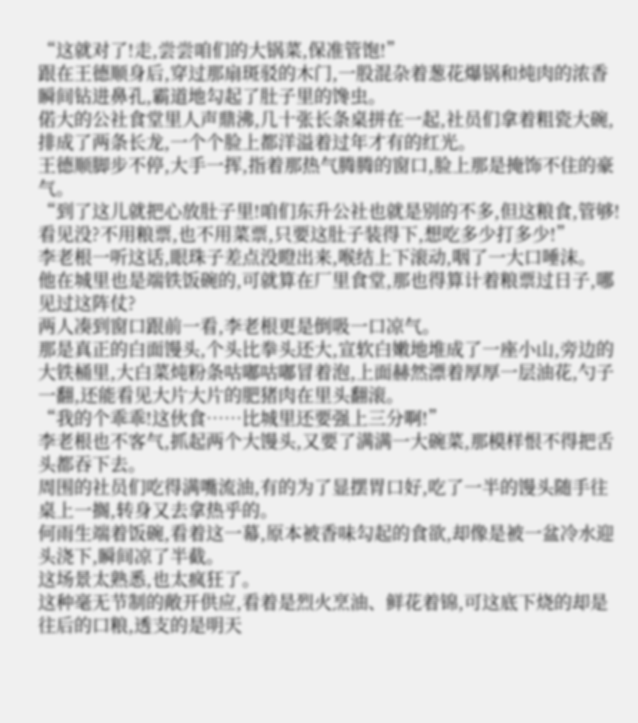“这就对了!走,尝尝咱们的大锅菜,保准管饱!”
跟在王德顺身后,穿过那扇斑驳的木门,一股混杂着葱花爆锅和炖肉的浓香瞬间钻进鼻孔,霸道地勾起了肚子里的馋虫。
偌大的公社食堂里人声鼎沸,几十张长条桌拼在一起,社员们拿着粗瓷大碗,排成了两条长龙,一个个脸上都洋溢着过年才有的红光。
王德顺脚步不停,大手一挥,指着那热气腾腾的窗口,脸上那是掩饰不住的豪气。
“到了这儿就把心放肚子里!咱们东升公社也就是别的不多,但这粮食,管够!看见没?不用粮票,也不用菜票,只要这肚子装得下,想吃多少打多少!”
李老根一听这话,眼珠子差点没瞪出来,喉结上下滚动,咽了一大口唾沫。
他在城里也是端铁饭碗的,可就算在厂里食堂,那也得算计着粮票过日子,哪见过这阵仗?
两人凑到窗口跟前一看,李老根更是倒吸一口凉气。
那是真正的白面馒头,个头比拳头还大,宣软白嫩地堆成了一座小山,旁边的大铁桶里,大白菜炖粉条咕嘟咕嘟冒着泡,上面赫然漂着厚厚一层油花,勺子一翻,还能看见大片大片的肥猪肉在里头翻滚。
“我的个乖乖!这伙食……比城里还要强上三分啊!”
李老根也不客气,抓起两个大馒头,又要了满满一大碗菜,那模样恨不得把舌头都吞下去。
周围的社员们吃得满嘴流油,有的为了显摆胃口好,吃了一半的馒头随手往桌上一搁,转身又去拿热乎的。
何雨生端着饭碗,看着这一幕,原本被香味勾起的食欲,却像是被一盆冷水迎头浇下,瞬间凉了半截。
这场景太熟悉,也太疯狂了。
这种毫无节制的敞开供应,看着是烈火烹油、鲜花着锦,可这底下烧的却是往后的口粮,透支的是明天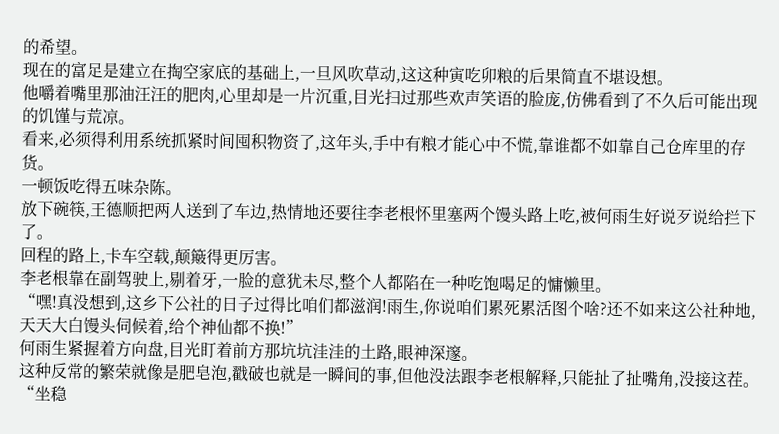的希望。
现在的富足是建立在掏空家底的基础上,一旦风吹草动,这这种寅吃卯粮的后果简直不堪设想。
他嚼着嘴里那油汪汪的肥肉,心里却是一片沉重,目光扫过那些欢声笑语的脸庞,仿佛看到了不久后可能出现的饥馑与荒凉。
看来,必须得利用系统抓紧时间囤积物资了,这年头,手中有粮才能心中不慌,靠谁都不如靠自己仓库里的存货。
一顿饭吃得五味杂陈。
放下碗筷,王德顺把两人送到了车边,热情地还要往李老根怀里塞两个馒头路上吃,被何雨生好说歹说给拦下了。
回程的路上,卡车空载,颠簸得更厉害。
李老根靠在副驾驶上,剔着牙,一脸的意犹未尽,整个人都陷在一种吃饱喝足的慵懒里。
“嘿!真没想到,这乡下公社的日子过得比咱们都滋润!雨生,你说咱们累死累活图个啥?还不如来这公社种地,天天大白馒头伺候着,给个神仙都不换!”
何雨生紧握着方向盘,目光盯着前方那坑坑洼洼的土路,眼神深邃。
这种反常的繁荣就像是肥皂泡,戳破也就是一瞬间的事,但他没法跟李老根解释,只能扯了扯嘴角,没接这茬。
“坐稳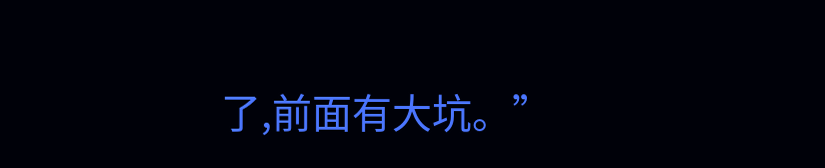了,前面有大坑。”